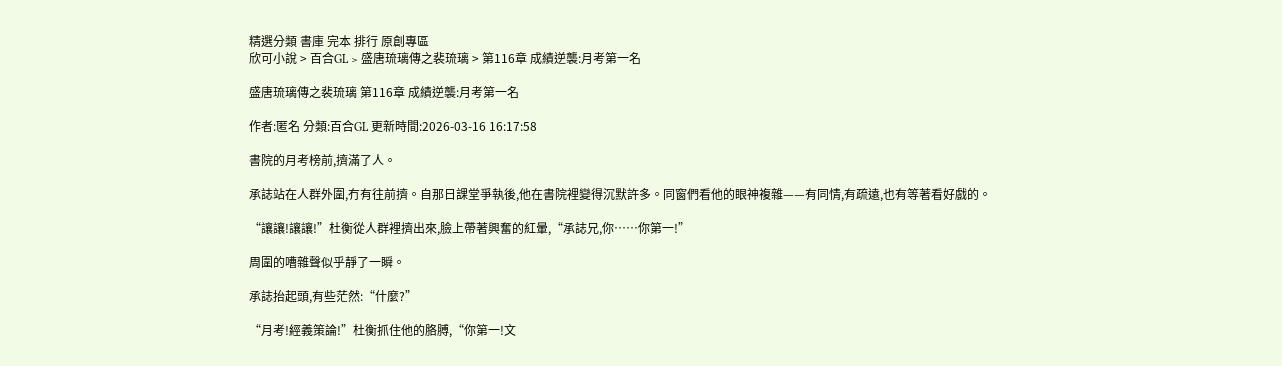精選分類 書庫 完本 排行 原創專區
欣可小說 > 百合GL > 盛唐琉璃傳之裴琉璃 > 第116章 成績逆襲:月考第一名

盛唐琉璃傳之裴琉璃 第116章 成績逆襲:月考第一名

作者:匿名 分類:百合GL 更新時間:2026-03-16 16:17:58

書院的月考榜前,擠滿了人。

承誌站在人群外圍,冇有往前擠。自那日課堂爭執後,他在書院裡變得沉默許多。同窗們看他的眼神複雜——有同情,有疏遠,也有等著看好戲的。

“讓讓!讓讓!”杜衡從人群裡擠出來,臉上帶著興奮的紅暈,“承誌兄,你……你第一!”

周圍的嘈雜聲似乎靜了一瞬。

承誌抬起頭,有些茫然:“什麼?”

“月考!經義策論!”杜衡抓住他的胳膊,“你第一!文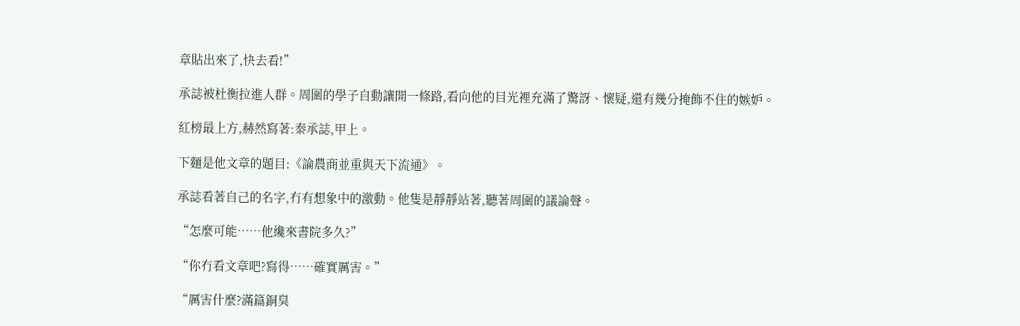章貼出來了,快去看!”

承誌被杜衡拉進人群。周圍的學子自動讓開一條路,看向他的目光裡充滿了驚訝、懷疑,還有幾分掩飾不住的嫉妒。

紅榜最上方,赫然寫著:秦承誌,甲上。

下麵是他文章的題目:《論農商並重與天下流通》。

承誌看著自己的名字,冇有想象中的激動。他隻是靜靜站著,聽著周圍的議論聲。

“怎麼可能……他纔來書院多久?”

“你冇看文章吧?寫得……確實厲害。”

“厲害什麼?滿篇銅臭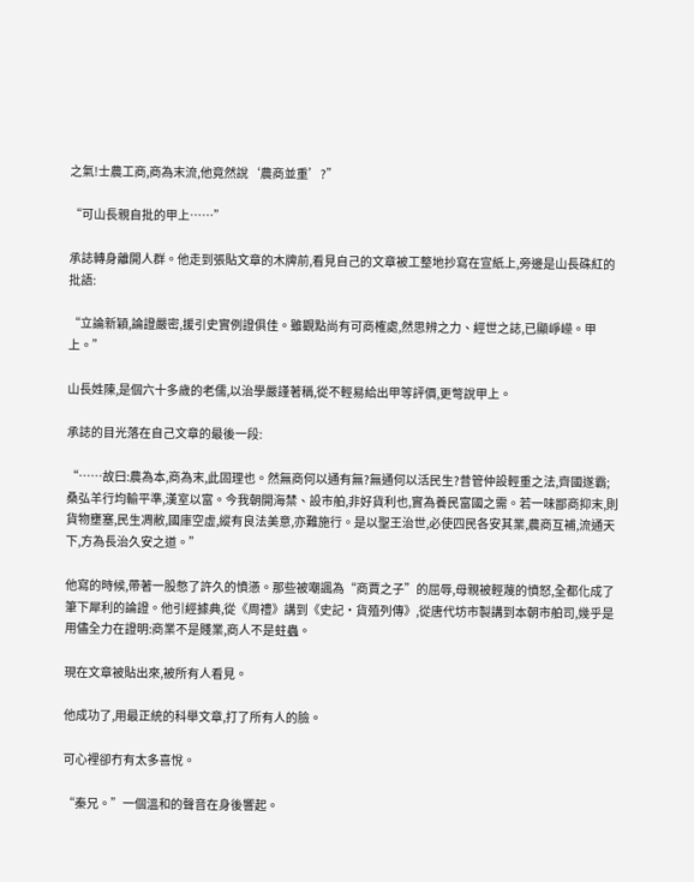之氣!士農工商,商為末流,他竟然說‘農商並重’?”

“可山長親自批的甲上……”

承誌轉身離開人群。他走到張貼文章的木牌前,看見自己的文章被工整地抄寫在宣紙上,旁邊是山長硃紅的批語:

“立論新穎,論證嚴密,援引史實例證俱佳。雖觀點尚有可商榷處,然思辨之力、經世之誌,已顯崢嶸。甲上。”

山長姓陳,是個六十多歲的老儒,以治學嚴謹著稱,從不輕易給出甲等評價,更彆說甲上。

承誌的目光落在自己文章的最後一段:

“……故曰:農為本,商為末,此固理也。然無商何以通有無?無通何以活民生?昔管仲設輕重之法,齊國遂霸;桑弘羊行均輸平準,漢室以富。今我朝開海禁、設市舶,非好貨利也,實為養民富國之需。若一味鄙商抑末,則貨物壅塞,民生凋敝,國庫空虛,縱有良法美意,亦難施行。是以聖王治世,必使四民各安其業,農商互補,流通天下,方為長治久安之道。”

他寫的時候,帶著一股憋了許久的憤懣。那些被嘲諷為“商賈之子”的屈辱,母親被輕蔑的憤怒,全都化成了筆下犀利的論證。他引經據典,從《周禮》講到《史記·貨殖列傳》,從唐代坊市製講到本朝市舶司,幾乎是用儘全力在證明:商業不是賤業,商人不是蛀蟲。

現在文章被貼出來,被所有人看見。

他成功了,用最正統的科舉文章,打了所有人的臉。

可心裡卻冇有太多喜悅。

“秦兄。”一個溫和的聲音在身後響起。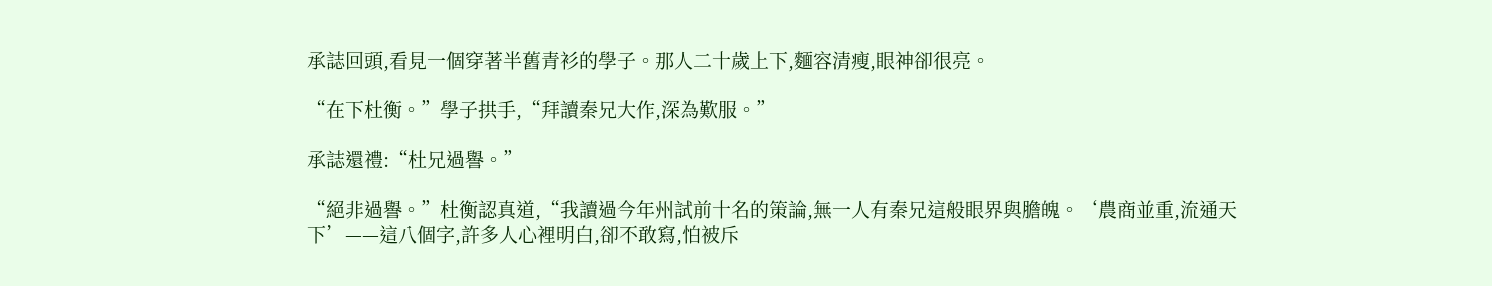承誌回頭,看見一個穿著半舊青衫的學子。那人二十歲上下,麵容清瘦,眼神卻很亮。

“在下杜衡。”學子拱手,“拜讀秦兄大作,深為歎服。”

承誌還禮:“杜兄過譽。”

“絕非過譽。”杜衡認真道,“我讀過今年州試前十名的策論,無一人有秦兄這般眼界與膽魄。‘農商並重,流通天下’——這八個字,許多人心裡明白,卻不敢寫,怕被斥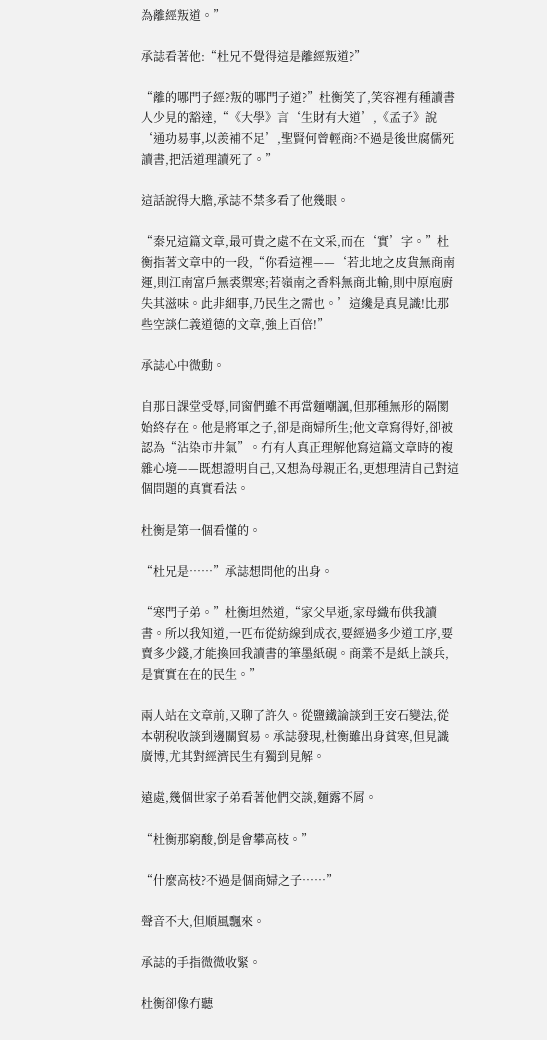為離經叛道。”

承誌看著他:“杜兄不覺得這是離經叛道?”

“離的哪門子經?叛的哪門子道?”杜衡笑了,笑容裡有種讀書人少見的豁達,“《大學》言‘生財有大道’,《孟子》說‘通功易事,以羨補不足’,聖賢何曾輕商?不過是後世腐儒死讀書,把活道理讀死了。”

這話說得大膽,承誌不禁多看了他幾眼。

“秦兄這篇文章,最可貴之處不在文采,而在‘實’字。”杜衡指著文章中的一段,“你看這裡——‘若北地之皮貨無商南運,則江南富戶無裘禦寒;若嶺南之香料無商北輸,則中原庖廚失其滋味。此非細事,乃民生之需也。’這纔是真見識!比那些空談仁義道德的文章,強上百倍!”

承誌心中微動。

自那日課堂受辱,同窗們雖不再當麵嘲諷,但那種無形的隔閡始終存在。他是將軍之子,卻是商婦所生;他文章寫得好,卻被認為“沾染市井氣”。冇有人真正理解他寫這篇文章時的複雜心境——既想證明自己,又想為母親正名,更想理清自己對這個問題的真實看法。

杜衡是第一個看懂的。

“杜兄是……”承誌想問他的出身。

“寒門子弟。”杜衡坦然道,“家父早逝,家母織布供我讀書。所以我知道,一匹布從紡線到成衣,要經過多少道工序,要賣多少錢,才能換回我讀書的筆墨紙硯。商業不是紙上談兵,是實實在在的民生。”

兩人站在文章前,又聊了許久。從鹽鐵論談到王安石變法,從本朝稅收談到邊關貿易。承誌發現,杜衡雖出身貧寒,但見識廣博,尤其對經濟民生有獨到見解。

遠處,幾個世家子弟看著他們交談,麵露不屑。

“杜衡那窮酸,倒是會攀高枝。”

“什麼高枝?不過是個商婦之子……”

聲音不大,但順風飄來。

承誌的手指微微收緊。

杜衡卻像冇聽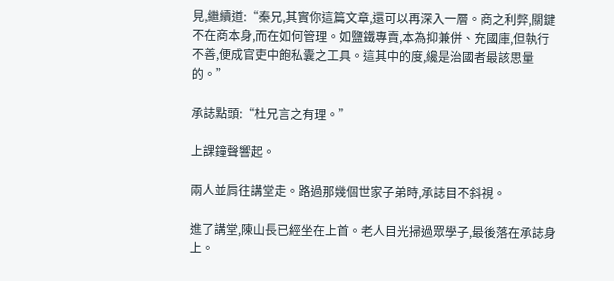見,繼續道:“秦兄,其實你這篇文章,還可以再深入一層。商之利弊,關鍵不在商本身,而在如何管理。如鹽鐵專賣,本為抑兼併、充國庫,但執行不善,便成官吏中飽私囊之工具。這其中的度,纔是治國者最該思量的。”

承誌點頭:“杜兄言之有理。”

上課鐘聲響起。

兩人並肩往講堂走。路過那幾個世家子弟時,承誌目不斜視。

進了講堂,陳山長已經坐在上首。老人目光掃過眾學子,最後落在承誌身上。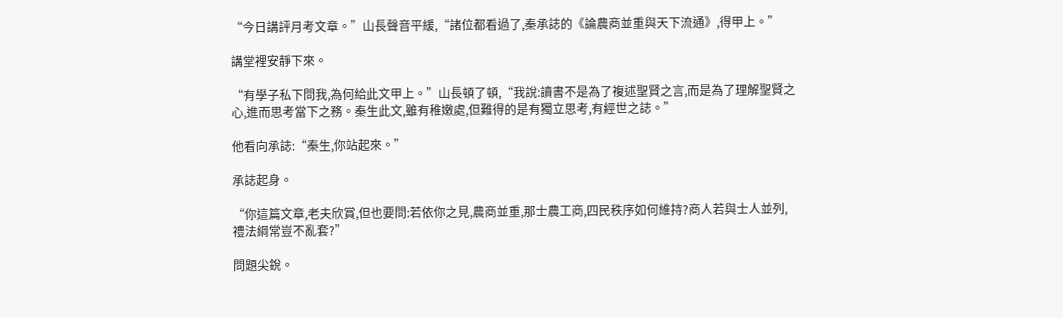“今日講評月考文章。”山長聲音平緩,“諸位都看過了,秦承誌的《論農商並重與天下流通》,得甲上。”

講堂裡安靜下來。

“有學子私下問我,為何給此文甲上。”山長頓了頓,“我說:讀書不是為了複述聖賢之言,而是為了理解聖賢之心,進而思考當下之務。秦生此文,雖有稚嫩處,但難得的是有獨立思考,有經世之誌。”

他看向承誌:“秦生,你站起來。”

承誌起身。

“你這篇文章,老夫欣賞,但也要問:若依你之見,農商並重,那士農工商,四民秩序如何維持?商人若與士人並列,禮法綱常豈不亂套?”

問題尖銳。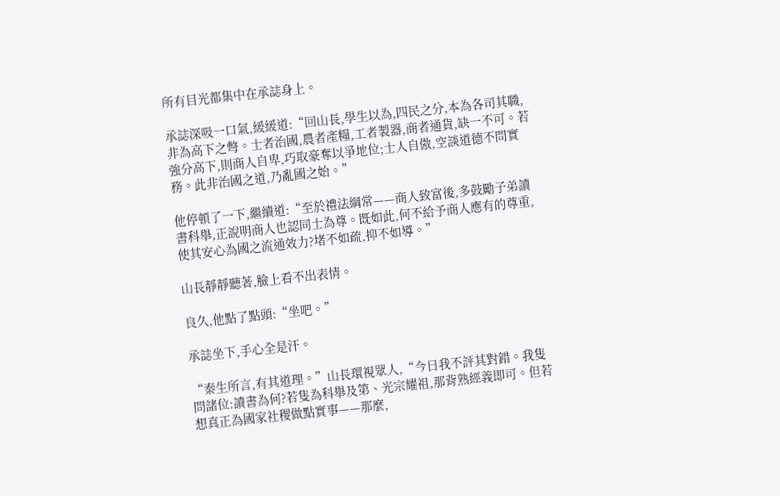所有目光都集中在承誌身上。

承誌深吸一口氣,緩緩道:“回山長,學生以為,四民之分,本為各司其職,非為高下之彆。士者治國,農者產糧,工者製器,商者通貨,缺一不可。若強分高下,則商人自卑,巧取豪奪以爭地位;士人自傲,空談道德不問實務。此非治國之道,乃亂國之始。”

他停頓了一下,繼續道:“至於禮法綱常——商人致富後,多鼓勵子弟讀書科舉,正說明商人也認同士為尊。既如此,何不給予商人應有的尊重,使其安心為國之流通效力?堵不如疏,抑不如導。”

山長靜靜聽著,臉上看不出表情。

良久,他點了點頭:“坐吧。”

承誌坐下,手心全是汗。

“秦生所言,有其道理。”山長環視眾人,“今日我不評其對錯。我隻問諸位:讀書為何?若隻為科舉及第、光宗耀祖,那背熟經義即可。但若想真正為國家社稷做點實事——那麼,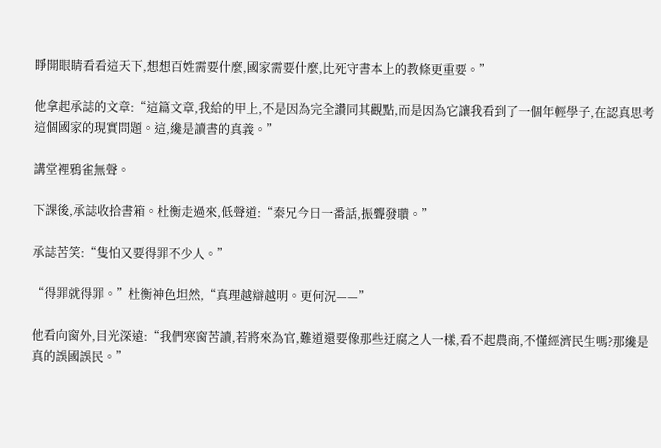睜開眼睛看看這天下,想想百姓需要什麼,國家需要什麼,比死守書本上的教條更重要。”

他拿起承誌的文章:“這篇文章,我給的甲上,不是因為完全讚同其觀點,而是因為它讓我看到了一個年輕學子,在認真思考這個國家的現實問題。這,纔是讀書的真義。”

講堂裡鴉雀無聲。

下課後,承誌收拾書箱。杜衡走過來,低聲道:“秦兄今日一番話,振聾發聵。”

承誌苦笑:“隻怕又要得罪不少人。”

“得罪就得罪。”杜衡神色坦然,“真理越辯越明。更何況——”

他看向窗外,目光深遠:“我們寒窗苦讀,若將來為官,難道還要像那些迂腐之人一樣,看不起農商,不懂經濟民生嗎?那纔是真的誤國誤民。”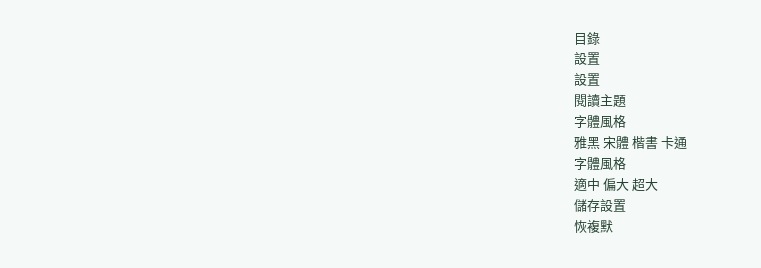目錄
設置
設置
閱讀主題
字體風格
雅黑 宋體 楷書 卡通
字體風格
適中 偏大 超大
儲存設置
恢複默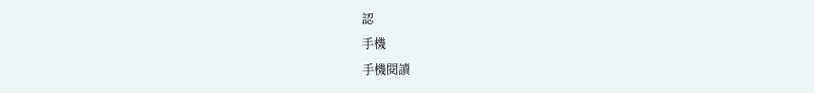認
手機
手機閱讀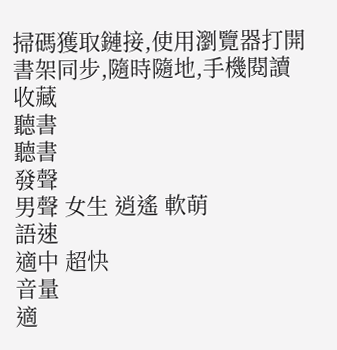掃碼獲取鏈接,使用瀏覽器打開
書架同步,隨時隨地,手機閱讀
收藏
聽書
聽書
發聲
男聲 女生 逍遙 軟萌
語速
適中 超快
音量
適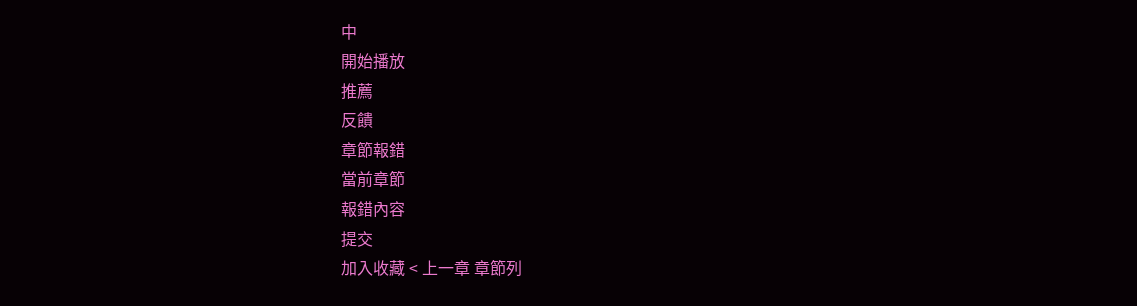中
開始播放
推薦
反饋
章節報錯
當前章節
報錯內容
提交
加入收藏 < 上一章 章節列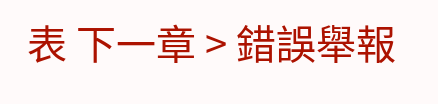表 下一章 > 錯誤舉報